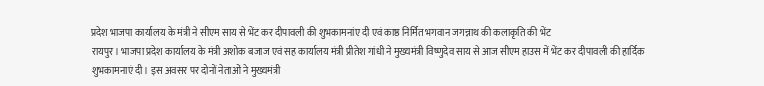प्रदेश भाजपा कार्यालय के मंत्री ने सीएम साय से भेंट कर दीपावली की शुभकामनांए दी एवं काष्ठ निर्मित भगवान जगन्नाथ की कलाकृति की भेंट
रायपुर। भाजपा प्रदेश कार्यालय के मंत्री अशोक बजाज एवं सह कार्यालय मंत्री प्रीतेश गांधी ने मुख्यमंत्री विष्णुदेव साय से आज सीएम हाउस में भेंट कर दीपावली की हार्दिक शुभकामनाएं दी। इस अवसर पर दोनों नेताओं ने मुख्यमंत्री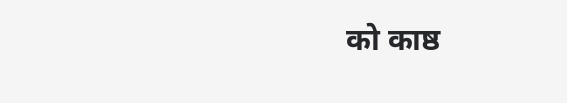को काष्ठ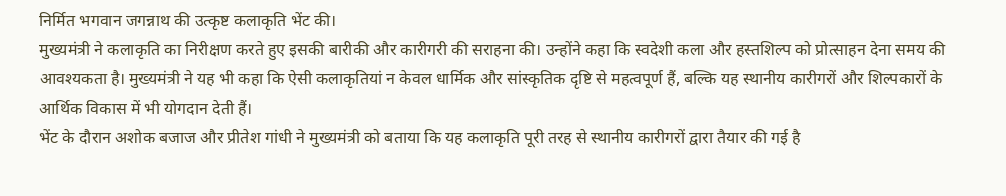निर्मित भगवान जगन्नाथ की उत्कृष्ट कलाकृति भेंट की।
मुख्यमंत्री ने कलाकृति का निरीक्षण करते हुए इसकी बारीकी और कारीगरी की सराहना की। उन्होंने कहा कि स्वदेशी कला और हस्तशिल्प को प्रोत्साहन देना समय की आवश्यकता है। मुख्यमंत्री ने यह भी कहा कि ऐसी कलाकृतियां न केवल धार्मिक और सांस्कृतिक दृष्टि से महत्वपूर्ण हैं, बल्कि यह स्थानीय कारीगरों और शिल्पकारों के आर्थिक विकास में भी योगदान देती हैं।
भेंट के दौरान अशोक बजाज और प्रीतेश गांधी ने मुख्यमंत्री को बताया कि यह कलाकृति पूरी तरह से स्थानीय कारीगरों द्वारा तैयार की गई है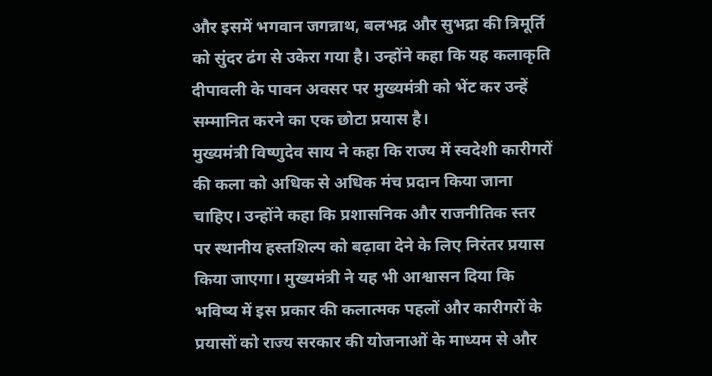और इसमें भगवान जगन्नाथ, बलभद्र और सुभद्रा की त्रिमूर्ति को सुंदर ढंग से उकेरा गया है। उन्होंने कहा कि यह कलाकृति दीपावली के पावन अवसर पर मुख्यमंत्री को भेंट कर उन्हें सम्मानित करने का एक छोटा प्रयास है।
मुख्यमंत्री विष्णुदेव साय ने कहा कि राज्य में स्वदेशी कारीगरों की कला को अधिक से अधिक मंच प्रदान किया जाना चाहिए। उन्होंने कहा कि प्रशासनिक और राजनीतिक स्तर पर स्थानीय हस्तशिल्प को बढ़ावा देने के लिए निरंतर प्रयास किया जाएगा। मुख्यमंत्री ने यह भी आश्वासन दिया कि भविष्य में इस प्रकार की कलात्मक पहलों और कारीगरों के प्रयासों को राज्य सरकार की योजनाओं के माध्यम से और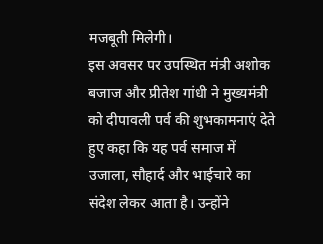मजबूती मिलेगी।
इस अवसर पर उपस्थित मंत्री अशोक बजाज और प्रीतेश गांधी ने मुख्यमंत्री को दीपावली पर्व की शुभकामनाएं देते हुए कहा कि यह पर्व समाज में उजाला, सौहार्द और भाईचारे का संदेश लेकर आता है। उन्होंने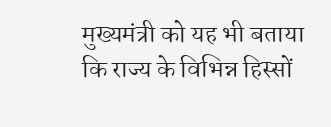मुख्यमंत्री को यह भी बताया कि राज्य के विभिन्न हिस्सों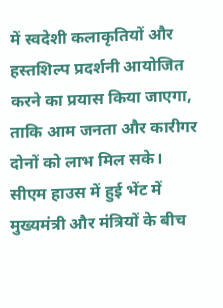में स्वदेशी कलाकृतियों और हस्तशिल्प प्रदर्शनी आयोजित करने का प्रयास किया जाएगा, ताकि आम जनता और कारीगर दोनों को लाभ मिल सके।
सीएम हाउस में हुई भेंट में मुख्यमंत्री और मंत्रियों के बीच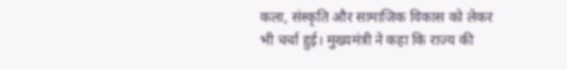कला, संस्कृति और सामाजिक विकास को लेकर भी चर्चा हुई। मुख्यमंत्री ने कहा कि राज्य की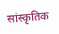सांस्कृतिक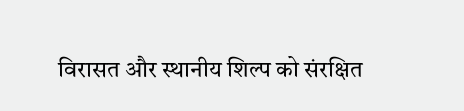विरासत और स्थानीय शिल्प को संरक्षित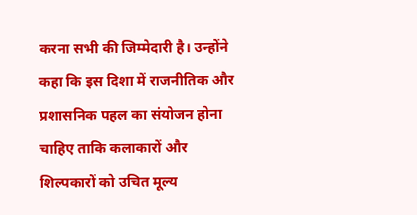करना सभी की जिम्मेदारी है। उन्होंने कहा कि इस दिशा में राजनीतिक और प्रशासनिक पहल का संयोजन होना चाहिए ताकि कलाकारों और शिल्पकारों को उचित मूल्य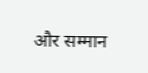और सम्मान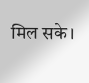मिल सके।